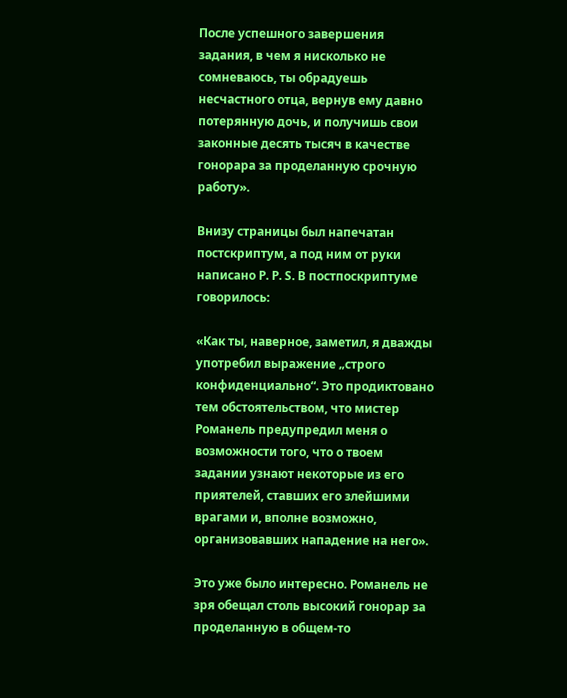После успешного завершения задания, в чем я нисколько не сомневаюсь, ты обрадуешь несчастного отца, вернув ему давно потерянную дочь, и получишь свои законные десять тысяч в качестве гонорара за проделанную срочную работу».

Внизу страницы был напечатан постскриптум, а под ним от руки написано P. P. S. В постпоскриптуме говорилось:

«Как ты, наверное, заметил, я дважды употребил выражение „строго конфиденциально“. Это продиктовано тем обстоятельством, что мистер Романель предупредил меня о возможности того, что о твоем задании узнают некоторые из его приятелей, ставших его злейшими врагами и, вполне возможно, организовавших нападение на него».

Это уже было интересно. Романель не зря обещал столь высокий гонорар за проделанную в общем-то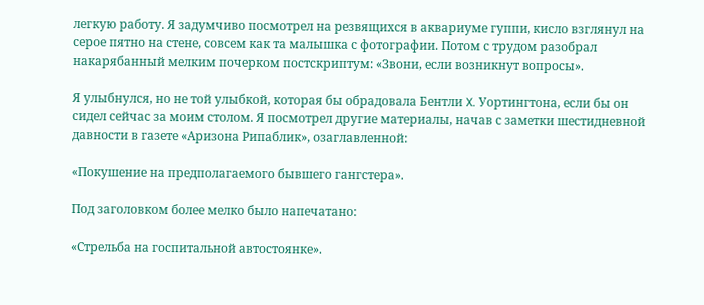легкую работу. Я задумчиво посмотрел на резвящихся в аквариуме гуппи, кисло взглянул на серое пятно на стене, совсем как та малышка с фотографии. Потом с трудом разобрал накарябанный мелким почерком постскриптум: «Звони, если возникнут вопросы».

Я улыбнулся, но не той улыбкой, которая бы обрадовала Бентли X. Уортингтона, если бы он сидел сейчас за моим столом. Я посмотрел другие материалы, начав с заметки шестидневной давности в газете «Аризона Рипаблик», озаглавленной:

«Покушение на предполагаемого бывшего гангстера».

Под заголовком более мелко было напечатано:

«Стрельба на госпитальной автостоянке».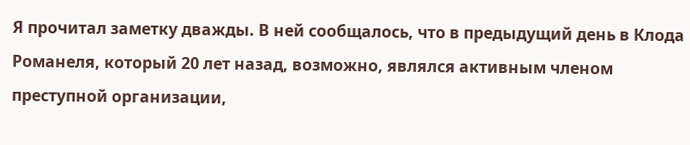Я прочитал заметку дважды. В ней сообщалось, что в предыдущий день в Клода Романеля, который 20 лет назад, возможно, являлся активным членом преступной организации,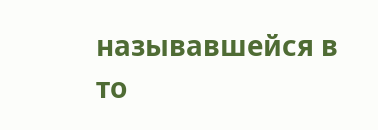называвшейся в то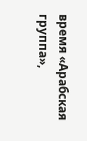время «Арабская группа»,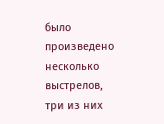было произведено несколько выстрелов, три из них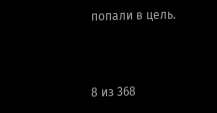попали в цель.



8 из 368